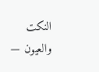النكت والعيون —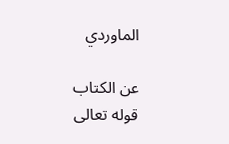الماوردي

عن الكتاب
قوله تعالى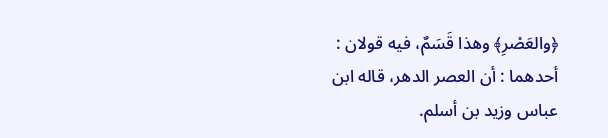﴿والعَصْرِ﴾ وهذا قَسَمٌ، فيه قولان :
أحدهما : أن العصر الدهر، قاله ابن عباس وزيد بن أسلم.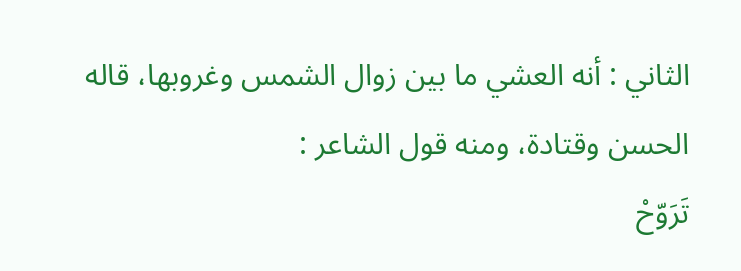الثاني : أنه العشي ما بين زوال الشمس وغروبها، قاله الحسن وقتادة، ومنه قول الشاعر :
تَرَوّحْ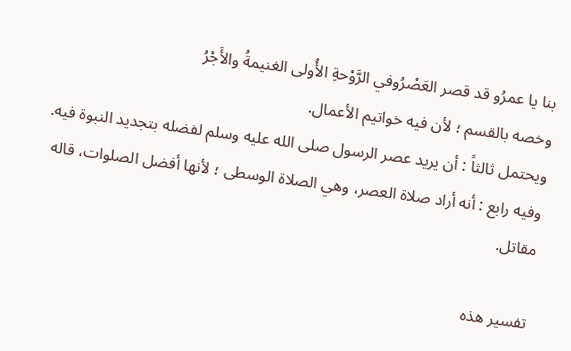بنا يا عمرُو قد قصر العَصْرُوفي الرَّوْحةِ الأُولى الغنيمةُ والأَجْرُ
وخصه بالقسم ؛ لأن فيه خواتيم الأعمال.
ويحتمل ثالثاً : أن يريد عصر الرسول صلى الله عليه وسلم لفضله بتجديد النبوة فيه.
وفيه رابع : أنه أراد صلاة العصر، وهي الصلاة الوسطى ؛ لأنها أفضل الصلوات، قاله مقاتل.

تفسير هذه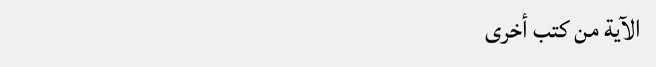الآية من كتب أخرى